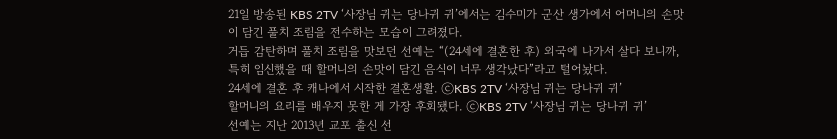21일 방송된 KBS 2TV ‘사장님 귀는 당나귀 귀’에서는 김수미가 군산 생가에서 어머니의 손맛이 담긴 풀치 조림을 전수하는 모습이 그려졌다.
거듭 감탄하며 풀치 조림을 맛보던 선예는 “(24세에 결혼한 후) 외국에 나가서 살다 보니까, 특히 임신했을 때 할머니의 손맛이 담긴 음식이 너무 생각났다”라고 털어놨다.
24세에 결혼 후 캐나에서 시작한 결혼생활. ⓒKBS 2TV ‘사장님 귀는 당나귀 귀’
할머니의 요리를 배우지 못한 게 가장 후회됐다. ⓒKBS 2TV ‘사장님 귀는 당나귀 귀’
선예는 지난 2013년 교포 출신 선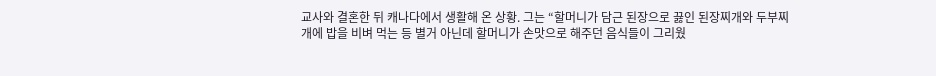교사와 결혼한 뒤 캐나다에서 생활해 온 상황. 그는 “할머니가 담근 된장으로 끓인 된장찌개와 두부찌개에 밥을 비벼 먹는 등 별거 아닌데 할머니가 손맛으로 해주던 음식들이 그리웠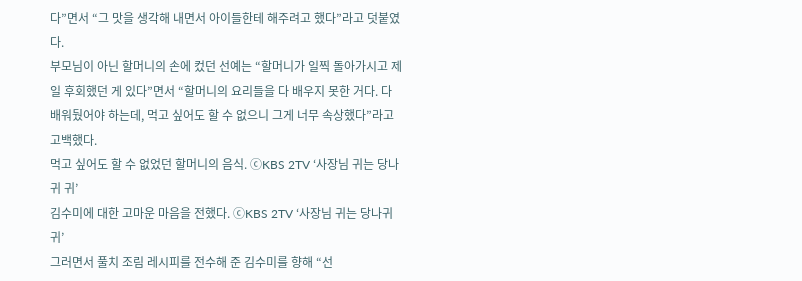다”면서 “그 맛을 생각해 내면서 아이들한테 해주려고 했다”라고 덧붙였다.
부모님이 아닌 할머니의 손에 컸던 선예는 “할머니가 일찍 돌아가시고 제일 후회했던 게 있다”면서 “할머니의 요리들을 다 배우지 못한 거다. 다 배워뒀어야 하는데, 먹고 싶어도 할 수 없으니 그게 너무 속상했다”라고 고백했다.
먹고 싶어도 할 수 없었던 할머니의 음식. ⓒKBS 2TV ‘사장님 귀는 당나귀 귀’
김수미에 대한 고마운 마음을 전했다. ⓒKBS 2TV ‘사장님 귀는 당나귀 귀’
그러면서 풀치 조림 레시피를 전수해 준 김수미를 향해 “선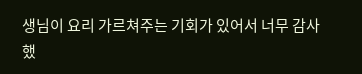생님이 요리 가르쳐주는 기회가 있어서 너무 감사했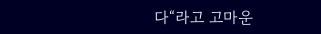다“라고 고마운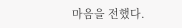마음을 전했다.